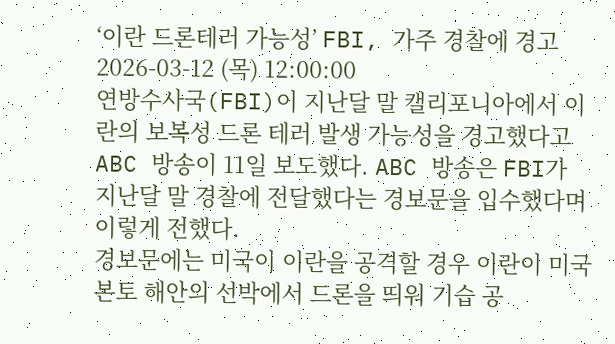‘이란 드론테러 가능성’ FBI, 가주 경찰에 경고
2026-03-12 (목) 12:00:00
연방수사국(FBI)이 지난달 말 캘리포니아에서 이란의 보복성 드론 테러 발생 가능성을 경고했다고 ABC 방송이 11일 보도했다. ABC 방송은 FBI가 지난달 말 경찰에 전달했다는 경보문을 입수했다며 이렇게 전했다.
경보문에는 미국이 이란을 공격할 경우 이란이 미국 본토 해안의 선박에서 드론을 띄워 기습 공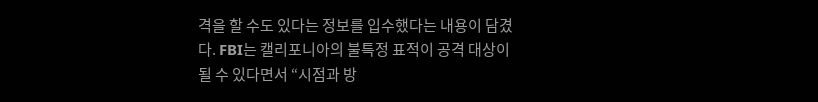격을 할 수도 있다는 정보를 입수했다는 내용이 담겼다. FBI는 캘리포니아의 불특정 표적이 공격 대상이 될 수 있다면서 “시점과 방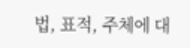법, 표적, 주체에 대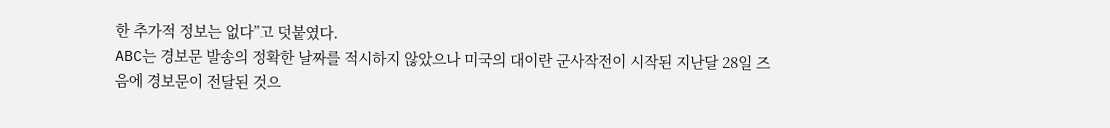한 추가적 정보는 없다”고 덧붙였다.
ABC는 경보문 발송의 정확한 날짜를 적시하지 않았으나 미국의 대이란 군사작전이 시작된 지난달 28일 즈음에 경보문이 전달된 것으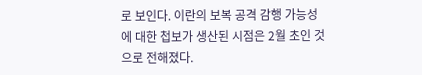로 보인다. 이란의 보복 공격 감행 가능성에 대한 첩보가 생산된 시점은 2월 초인 것으로 전해졌다.